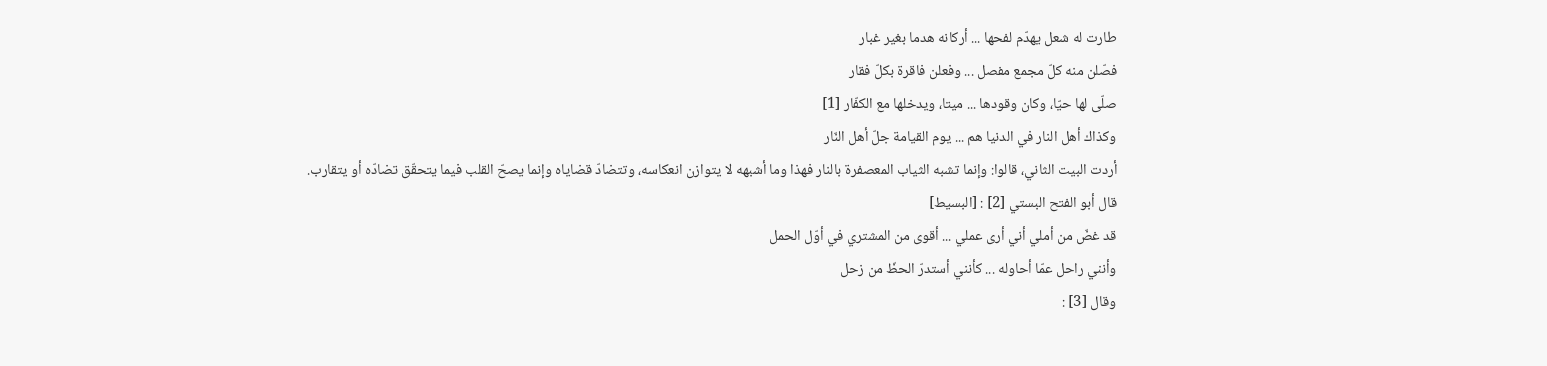طارت له شعل يهدّم لفحها ... أركانه هدما بغير غبار
فصّلن منه كلّ مجمع مفصل ... وفعلن فاقرة بكلّ فقار
صلّى لها حيّا، وكان وقودها ... ميتا، ويدخلها مع الكفّار [1]
وكذاك أهل النار في الدنيا هم ... يوم القيامة جلّ أهل النّار
أردت البيت الثاني، قالوا: وإنما تشبه الثياب المعصفرة بالنار فهذا وما أشبهه لا يتوازن انعكاسه، وتتضادّ قضاياه وإنما يصحّ القلب فيما يتحقّق تضادّه أو يتقارب.
قال أبو الفتح البستي [2] : [البسيط]
قد غضّ من أملي أني أرى عملي ... أقوى من المشتري في أوّل الحمل
وأنني راحل عمّا أحاوله ... كأنني أستدرّ الحظّ من زحل
وقال [3] :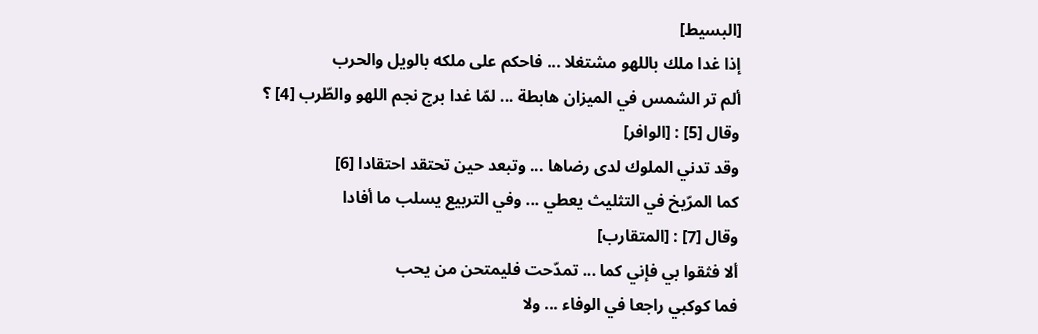[البسيط]
إذا غدا ملك باللهو مشتغلا ... فاحكم على ملكه بالويل والحرب
ألم تر الشمس في الميزان هابطة ... لمّا غدا برج نجم اللهو والطّرب [4] ؟
وقال [5] : [الوافر]
وقد تدني الملوك لدى رضاها ... وتبعد حين تحتقد احتقادا [6]
كما المرّيخ في التثليث يعطي ... وفي التربيع يسلب ما أفادا
وقال [7] : [المتقارب]
ألا فثقوا بي فإني كما ... تمدّحت فليمتحن من يحب
فما كوكبي راجعا في الوفاء ... ولا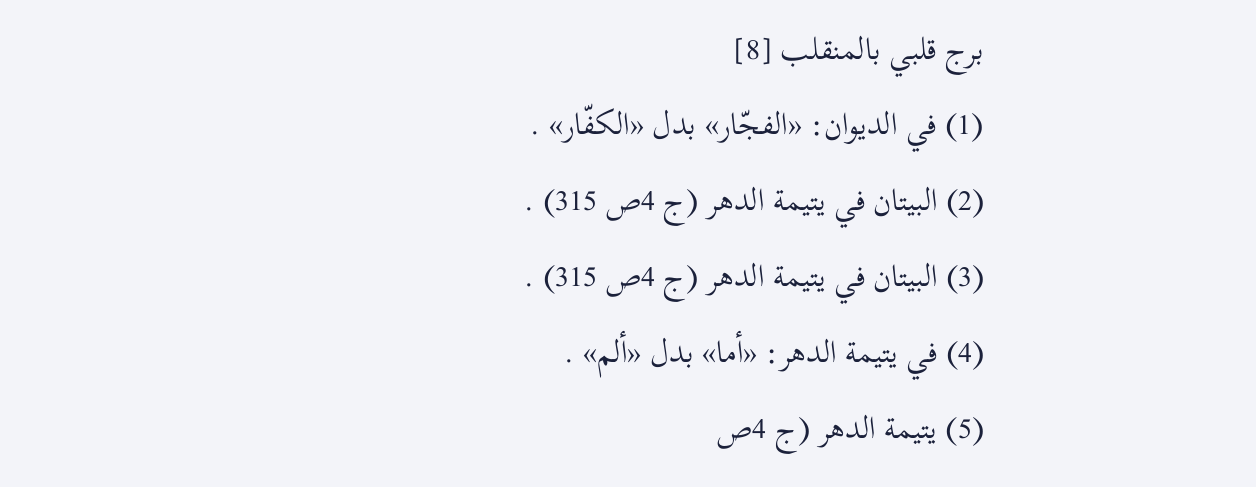برج قلبي بالمنقلب [8]
(1) في الديوان: «الفجّار» بدل «الكفّار» .
(2) البيتان في يتيمة الدهر (ج 4ص 315) .
(3) البيتان في يتيمة الدهر (ج 4ص 315) .
(4) في يتيمة الدهر: «أما» بدل «ألم» .
(5) يتيمة الدهر (ج 4ص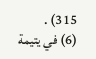315) .
(6) في يتيمة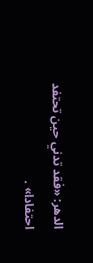الدهر: «فقد تدني حين تحتفد احتفادا» .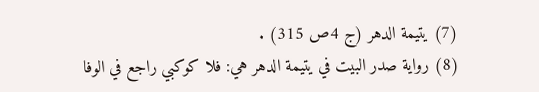(7) يتيمة الدهر (ج 4ص 315) .
(8) رواية صدر البيت في يتيمة الدهر هي: فلا كوكبي راجع في الوفا